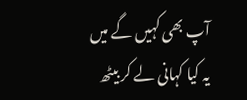آپ بھی کہیں گے میں یہ کیا کہانی لے کر بیٹھ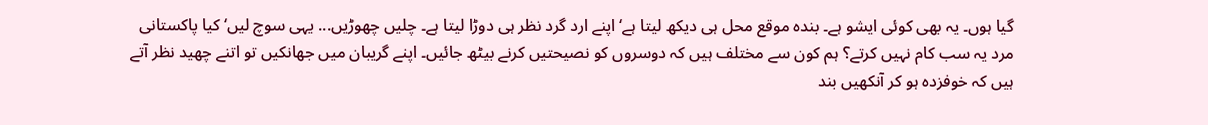گیا ہوں۔ یہ بھی کوئی ایشو ہے۔ بندہ موقع محل ہی دیکھ لیتا ہے‘ اپنے ارد گرد نظر ہی دوڑا لیتا ہے۔ چلیں چھوڑیں... یہی سوچ لیں‘ کیا پاکستانی مرد یہ سب کام نہیں کرتے؟ ہم کون سے مختلف ہیں کہ دوسروں کو نصیحتیں کرنے بیٹھ جائیں۔ اپنے گریبان میں جھانکیں تو اتنے چھید نظر آتے ہیں کہ خوفزدہ ہو کر آنکھیں بند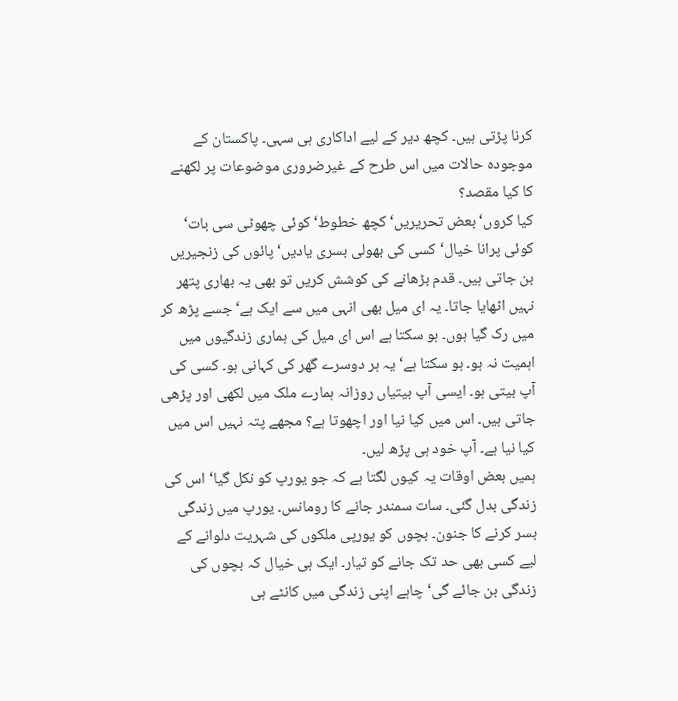کرنا پڑتی ہیں۔ کچھ دیر کے لیے اداکاری ہی سہی۔ پاکستان کے موجودہ حالات میں اس طرح کے غیرضروری موضوعات پر لکھنے کا کیا مقصد؟
کیا کروں‘ بعض تحریریں‘ کچھ خطوط‘ کوئی چھوٹی سی بات‘ کوئی پرانا خیال‘ کسی کی بھولی بسری یادیں‘ پائوں کی زنجیریں بن جاتی ہیں۔ قدم بڑھانے کی کوشش کریں تو بھی یہ بھاری پتھر نہیں اٹھایا جاتا۔ یہ ای میل بھی انہی میں سے ایک ہے‘ جسے پڑھ کر میں رک گیا ہوں۔ ہو سکتا ہے اس ای میل کی ہماری زندگیوں میں اہمیت نہ ہو۔ ہو سکتا ہے‘ یہ ہر دوسرے گھر کی کہانی ہو۔ کسی کی آپ بیتی ہو۔ ایسی آپ بیتیاں روزانہ ہمارے ملک میں لکھی اور پڑھی جاتی ہیں۔ اس میں کیا نیا اور اچھوتا ہے؟ مجھے پتہ نہیں اس میں کیا نیا ہے۔ آپ خود ہی پڑھ لیں۔
ہمیں بعض اوقات یہ کیوں لگتا ہے کہ جو یورپ کو نکل گیا‘ اس کی زندگی بدل گئی۔ سات سمندر جانے کا رومانس۔ یورپ میں زندگی بسر کرنے کا جنون۔ بچوں کو یورپی ملکوں کی شہریت دلوانے کے لیے کسی بھی حد تک جانے کو تیار۔ ایک ہی خیال کہ بچوں کی زندگی بن جائے گی‘ چاہے اپنی زندگی میں کانٹے ہی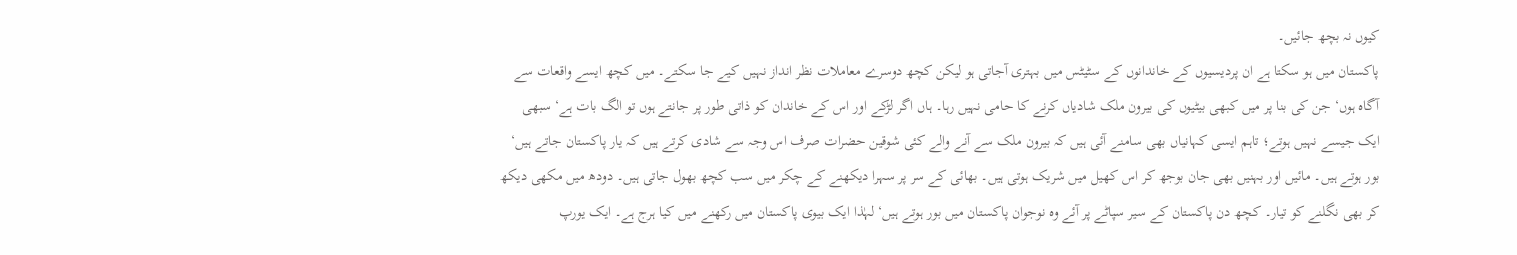کیوں نہ بچھ جائیں۔
پاکستان میں ہو سکتا ہے ان پردیسیوں کے خاندانوں کے سٹیٹس میں بہتری آجاتی ہو لیکن کچھ دوسرے معاملات نظر انداز نہیں کیے جا سکتے۔ میں کچھ ایسے واقعات سے آگاہ ہوں‘ جن کی بنا پر میں کبھی بیٹیوں کی بیرون ملک شادیاں کرنے کا حامی نہیں رہا۔ ہاں اگر لڑکے اور اس کے خاندان کو ذاتی طور پر جانتے ہوں تو الگ بات ہے‘ سبھی ایک جیسے نہیں ہوتے؛ تاہم ایسی کہانیاں بھی سامنے آئی ہیں کہ بیرون ملک سے آنے والے کئی شوقین حضرات صرف اس وجہ سے شادی کرتے ہیں کہ یار پاکستان جاتے ہیں‘ بور ہوتے ہیں۔ مائیں اور بہنیں بھی جان بوجھ کر اس کھیل میں شریک ہوتی ہیں۔ بھائی کے سر پر سہرا دیکھنے کے چکر میں سب کچھ بھول جاتی ہیں۔ دودھ میں مکھی دیکھ کر بھی نگلنے کو تیار۔ کچھ دن پاکستان کے سیر سپاٹے پر آئے وہ نوجوان پاکستان میں بور ہوتے ہیں‘ لہٰذا ایک بیوی پاکستان میں رکھنے میں کیا ہرج ہے۔ ایک یورپ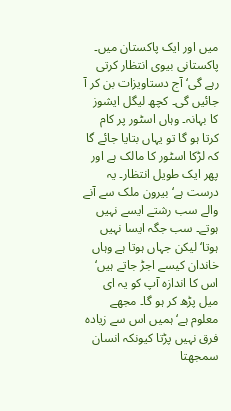میں اور ایک پاکستان میں۔ پاکستانی بیوی انتظار کرتی رہے گی‘ آج دستاویزات بن کر آ جائیں گی۔ کچھ لیگل ایشوز کا بہانہ۔ وہاں اسٹور پر کام کرتا ہو گا تو یہاں بتایا جائے گا کہ لڑکا اسٹور کا مالک ہے اور پھر ایک طویل انتظار۔ یہ درست ہے‘ بیرون ملک سے آنے والے سب رشتے ایسے نہیں ہوتے۔ سب جگہ ایسا نہیں ہوتا‘ لیکن جہاں ہوتا ہے وہاں خاندان کیسے اجڑ جاتے ہیں‘ اس کا اندازہ آپ کو یہ ای میل پڑھ کر ہو گا۔ مجھے معلوم ہے‘ ہمیں اس سے زیادہ فرق نہیں پڑتا کیونکہ انسان سمجھتا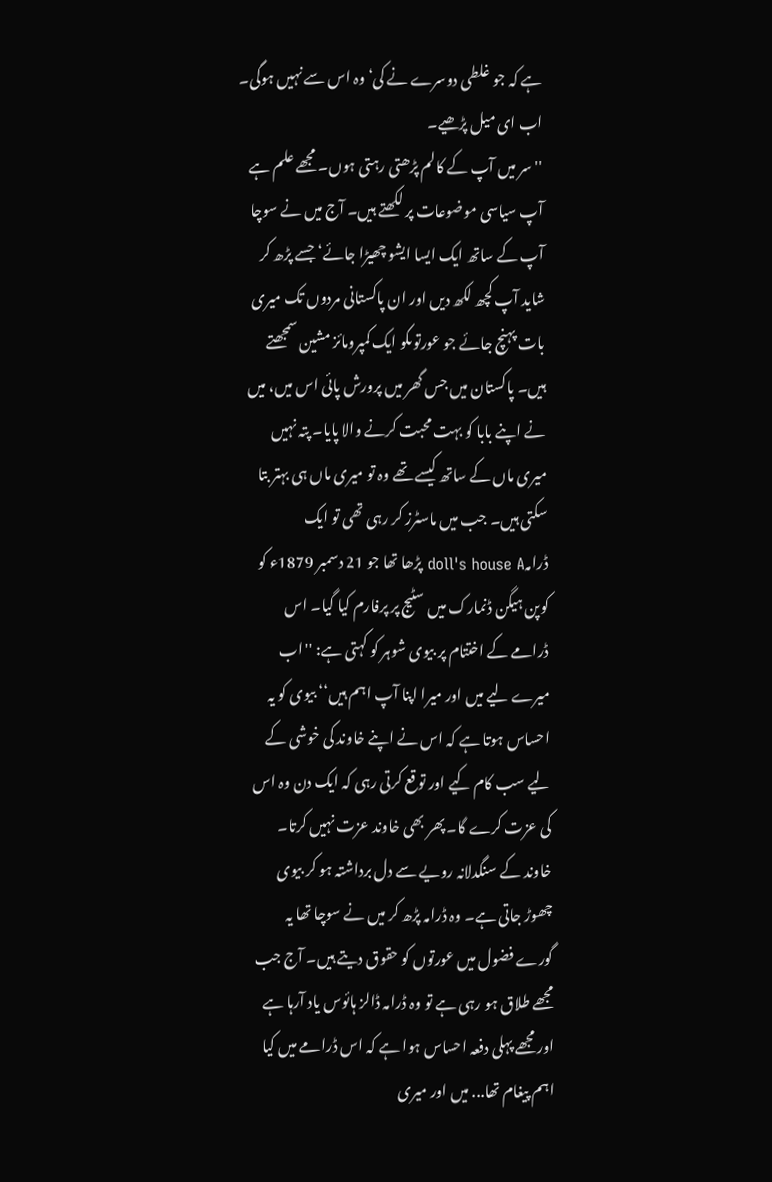ہے کہ جو غلطی دوسرے نے کی‘ وہ اس سے نہیں ہوگی۔ اب ای میل پڑھیے۔
''سر میں آپ کے کالم پڑھتی رہتی ہوں۔ مجھے علم ہے آپ سیاسی موضوعات پر لکھتے ہیں۔ آج میں نے سوچا آپ کے ساتھ ایک ایسا ایشو چھیڑا جائے‘ جسے پڑھ کر شاید آپ کچھ لکھ دیں اور ان پاکستانی مردوں تک میری بات پہنچ جائے جو عورتوںکو ایک کمپرومائز مشین سمجھتے ہیں۔ پاکستان میں جس گھر میں پرورش پائی اس میں، میں نے اپنے بابا کو بہت محبت کرنے والا پایا۔ پتہ نہیں میری ماں کے ساتھ کیسے تھے وہ تو میری ماں ہی بہتر بتا سکتی ہیں۔ جب میں ماسٹرز کر رہی تھی تو ایک ڈرامہdoll's house A پڑھا تھا جو 21 دسمبر 1879ء کو کوپن ہیگن ڈنمارک میں سٹیج پر پرفارم کیا گیا۔ اس ڈرامے کے اختتام پر بیوی شوہر کو کہتی ہے: ''اب میرے لیے میں اور میرا اپنا آپ اہم ہیں‘‘ بیوی کو یہ احساس ہوتا ہے کہ اس نے اپنے خاوند کی خوشی کے لیے سب کام کیے اور توقع کرتی رہی کہ ایک دن وہ اس کی عزت کرے گا۔ پھر بھی خاوند عزت نہیں کرتا۔ خاوند کے سنگدلانہ رویے سے دل برداشتہ ہو کر بیوی چھوڑ جاتی ہے۔ وہ ڈرامہ پڑھ کر میں نے سوچا تھا یہ گورے فضول میں عورتوں کو حقوق دیتے ہیں۔ آج جب مجھے طلاق ہو رہی ہے تو وہ ڈرامہ ڈالز ہائوس یاد آرہا ہے اور مجھے پہلی دفعہ احساس ہوا ہے کہ اس ڈرامے میں کیا اہم پیغام تھا... میں اور میری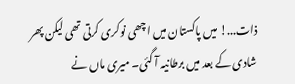ذات...! میں پاکستان میں اچھی نوکری کرتی تھی لیکن پھر شادی کے بعد میں برطانیہ آ گئی۔ میری ماں نے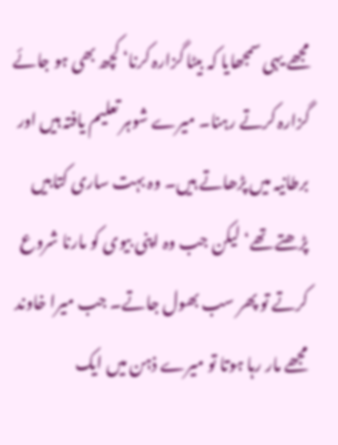مجھے یہی سمجھایا کہ بیٹا گزارہ کرنا‘ کچھ بھی ہو جائے گزارہ کرتے رہنا۔ میرے شوہر تعلیم یافتہ ہیں اور برطانیہ میں پڑھاتے ہیں۔ وہ بہت ساری کتابیں پڑھتے تھے‘ لیکن جب وہ اپنی بیوی کو مارنا شروع کرتے تو پھر سب بھول جاتے۔ جب میرا خاوند مجھے مار رہا ہوتا تو میرے ذہن میں ایک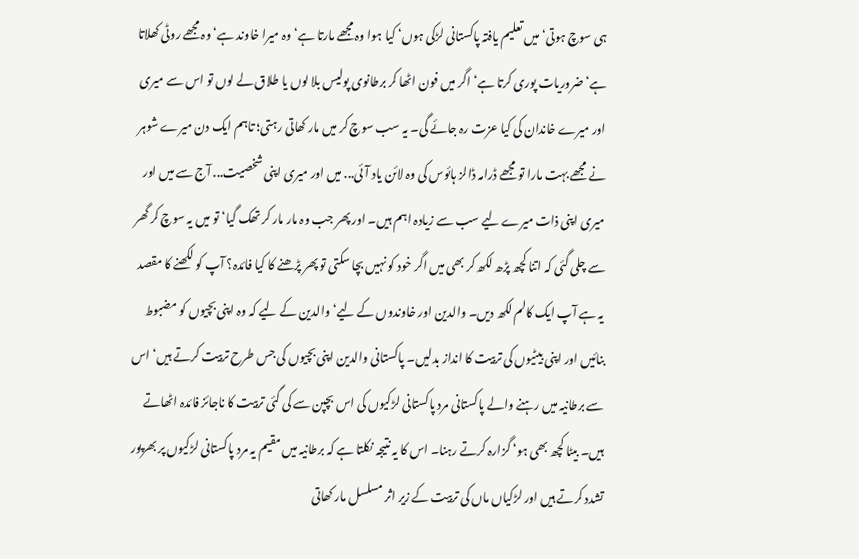ہی سوچ ہوتی‘ میں تعلیم یافتہ پاکستانی لڑکی ہوں‘ کیا ہوا وہ مجھے مارتا ہے‘ وہ میرا خاوند ہے‘ وہ مجھے روٹی کھلاتا ہے‘ ضروریات پوری کرتا ہے‘ اگر میں فون اٹھا کر برطانوی پولیس بلا لوں یا طلاق لے لوں تو اس سے میری اور میرے خاندان کی کیا عزت رہ جائے گی۔ یہ سب سوچ کر میں مار کھاتی رہتی؛ تاہم ایک دن میرے شوہر نے مجھے بہت مارا تو مجھے ڈرامہ ڈالز ہائوس کی وہ لائن یاد آئی... میں اور میری اپنی شخصیت... آج سے میں اور میری اپنی ذات میرے لیے سب سے زیادہ اہم ہیں۔ اور پھر جب وہ مار مار کر تھک گیا‘ تو میں یہ سوچ کر گھر سے چلی گئی کہ اتنا کچھ پڑھ لکھ کر بھی میں اگر خود کو نہیں بچا سکتی تو پھر پڑھنے کا کیا فائدہ؟ آپ کو لکھنے کا مقصد یہ ہے آپ ایک کالم لکھ دیں۔ والدین اور خاوندوں کے لیے‘ والدین کے لیے کہ وہ اپنی بچیوں کو مضبوط بنائیں اور اپنی بیٹیوں کی تربیت کا انداز بدلیں۔ پاکستانی والدین اپنی بچیوں کی جس طرح تربیت کرتے ہیں‘ اس سے برطانیہ میں رہنے والے پاکستانی مرد پاکستانی لڑکیوں کی اس بچپن سے کی گئی تربیت کا ناجائز فائدہ اٹھاتے ہیں۔ بیٹا کچھ بھی ہو‘ گزارہ کرتے رہنا۔ اس کا یہ نتیجہ نکلتا ہے کہ برطانیہ میں مقیم یہ مرد پاکستانی لڑکیوں پر بھرپور تشدد کرتے ہیں اور لڑکیاں ماں کی تربیت کے زیر اثر مسلسل مار کھاتی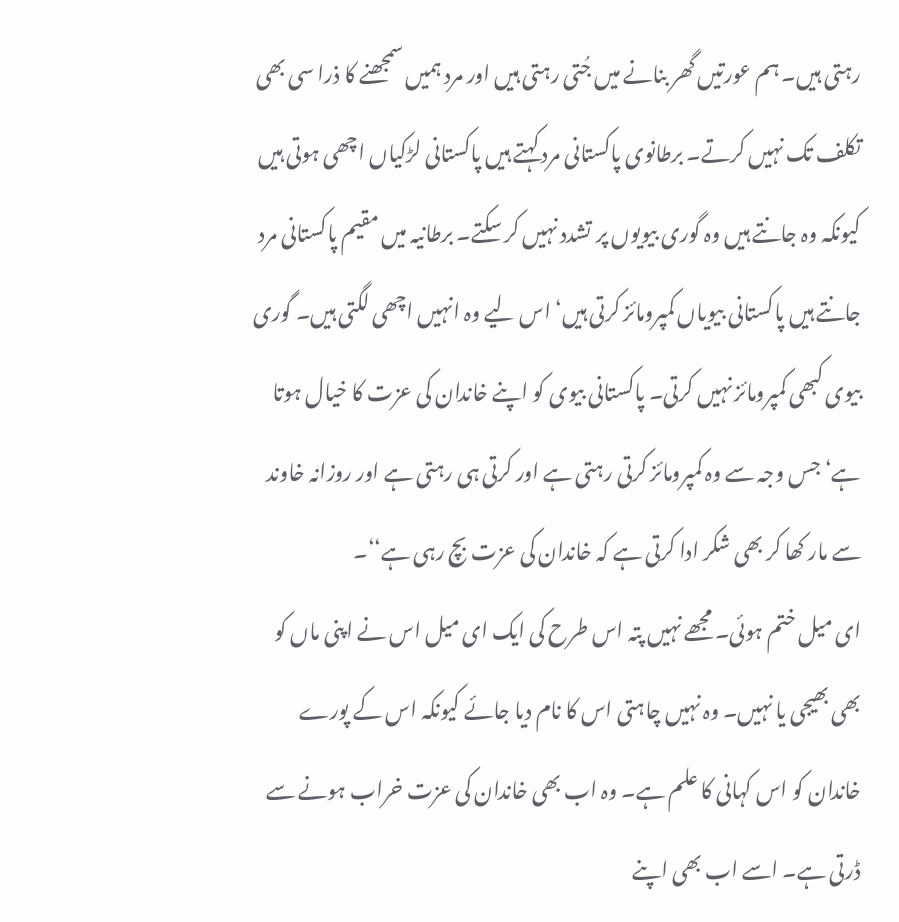رہتی ہیں۔ ہم عورتیں گھر بنانے میں جُتی رہتی ہیں اور مرد ہمیں سمجھنے کا ذرا سی بھی تکلف تک نہیں کرتے۔ برطانوی پاکستانی مرد کہتے ہیں پاکستانی لڑکیاں اچھی ہوتی ہیں کیونکہ وہ جانتے ہیں وہ گوری بیویوں پر تشدد نہیں کر سکتے۔ برطانیہ میں مقیم پاکستانی مرد جانتے ہیں پاکستانی بیویاں کمپرومائز کرتی ہیں‘ اس لیے وہ انہیں اچھی لگتی ہیں۔ گوری بیوی کبھی کمپرومائز نہیں کرتی۔ پاکستانی بیوی کو اپنے خاندان کی عزت کا خیال ہوتا ہے‘ جس وجہ سے وہ کمپرومائز کرتی رہتی ہے اور کرتی ہی رہتی ہے اور روزانہ خاوند سے مار کھا کر بھی شکر ادا کرتی ہے کہ خاندان کی عزت بچ رہی ہے‘‘۔
ای میل ختم ہوئی۔ مجھے نہیں پتہ اس طرح کی ایک ای میل اس نے اپنی ماں کو بھی بھیجی یا نہیں۔ وہ نہیں چاہتی اس کا نام دیا جائے کیونکہ اس کے پورے خاندان کو اس کہانی کا علم ہے۔ وہ اب بھی خاندان کی عزت خراب ہونے سے ڈرتی ہے۔ اسے اب بھی اپنے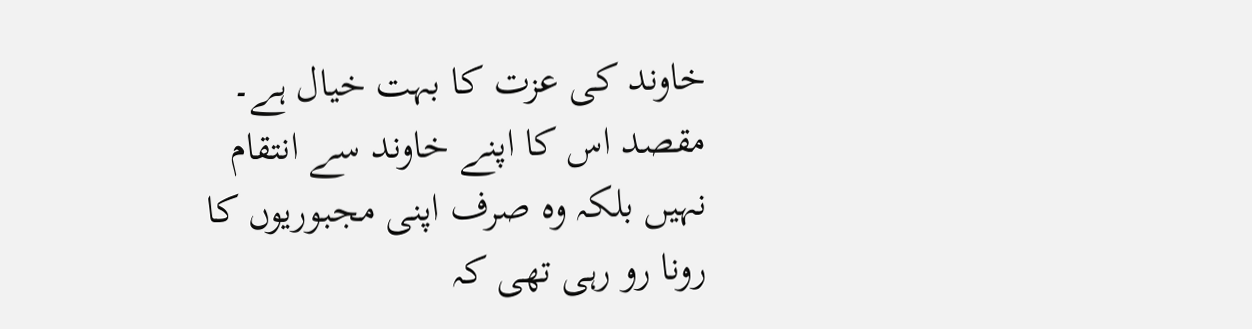خاوند کی عزت کا بہت خیال ہے۔ مقصد اس کا اپنے خاوند سے انتقام نہیں بلکہ وہ صرف اپنی مجبوریوں کا رونا رو رہی تھی کہ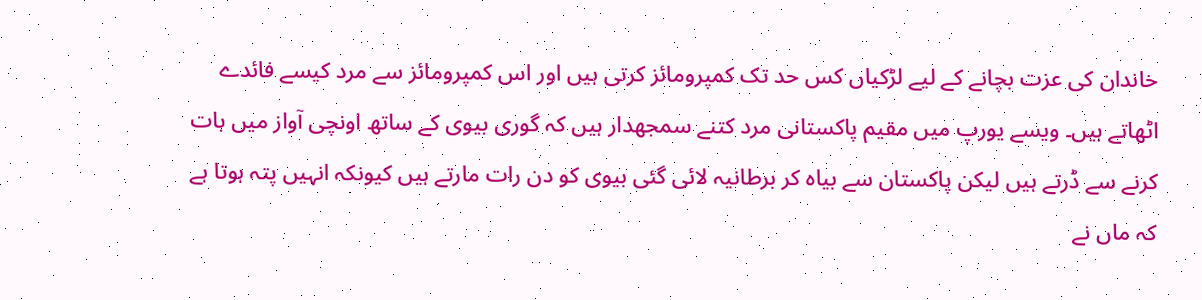خاندان کی عزت بچانے کے لیے لڑکیاں کس حد تک کمپرومائز کرتی ہیں اور اس کمپرومائز سے مرد کیسے فائدے اٹھاتے ہیں۔ ویسے یورپ میں مقیم پاکستانی مرد کتنے سمجھدار ہیں کہ گوری بیوی کے ساتھ اونچی آواز میں بات کرنے سے ڈرتے ہیں لیکن پاکستان سے بیاہ کر برطانیہ لائی گئی بیوی کو دن رات مارتے ہیں کیونکہ انہیں پتہ ہوتا ہے کہ ماں نے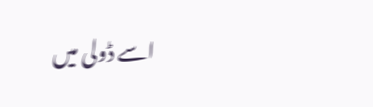اسے ڈولی میں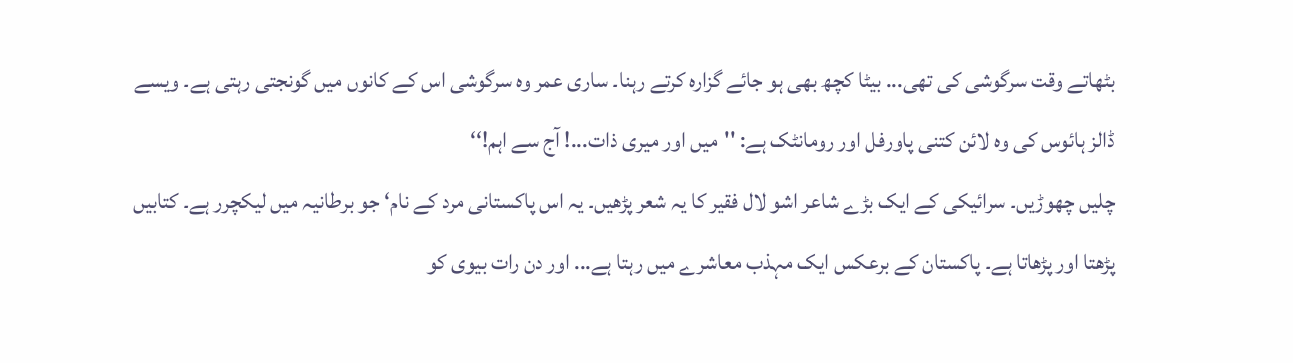بٹھاتے وقت سرگوشی کی تھی... بیٹا کچھ بھی ہو جائے گزارہ کرتے رہنا۔ ساری عمر وہ سرگوشی اس کے کانوں میں گونجتی رہتی ہے۔ ویسے ڈالز ہائوس کی وہ لائن کتنی پاورفل اور رومانٹک ہے: ''میں اور میری ذات...! آج سے اہم!‘‘
چلیں چھوڑیں۔ سرائیکی کے ایک بڑے شاعر اشو لال فقیر کا یہ شعر پڑھیں۔ یہ اس پاکستانی مرد کے نام‘ جو برطانیہ میں لیکچرر ہے۔ کتابیں پڑھتا اور پڑھاتا ہے۔ پاکستان کے برعکس ایک مہذب معاشرے میں رہتا ہے... اور دن رات بیوی کو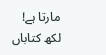مارتا ہے!
لکھ کتاباں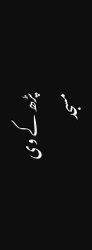پڑھ کے وی
مسجد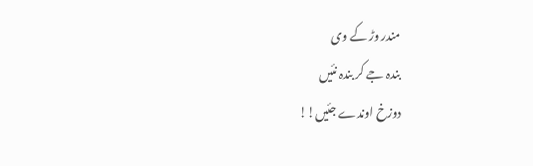مندر وڑ کے وی
بندہ جے کر بندہ نئیں
دوزخ اوندے جئیں!!